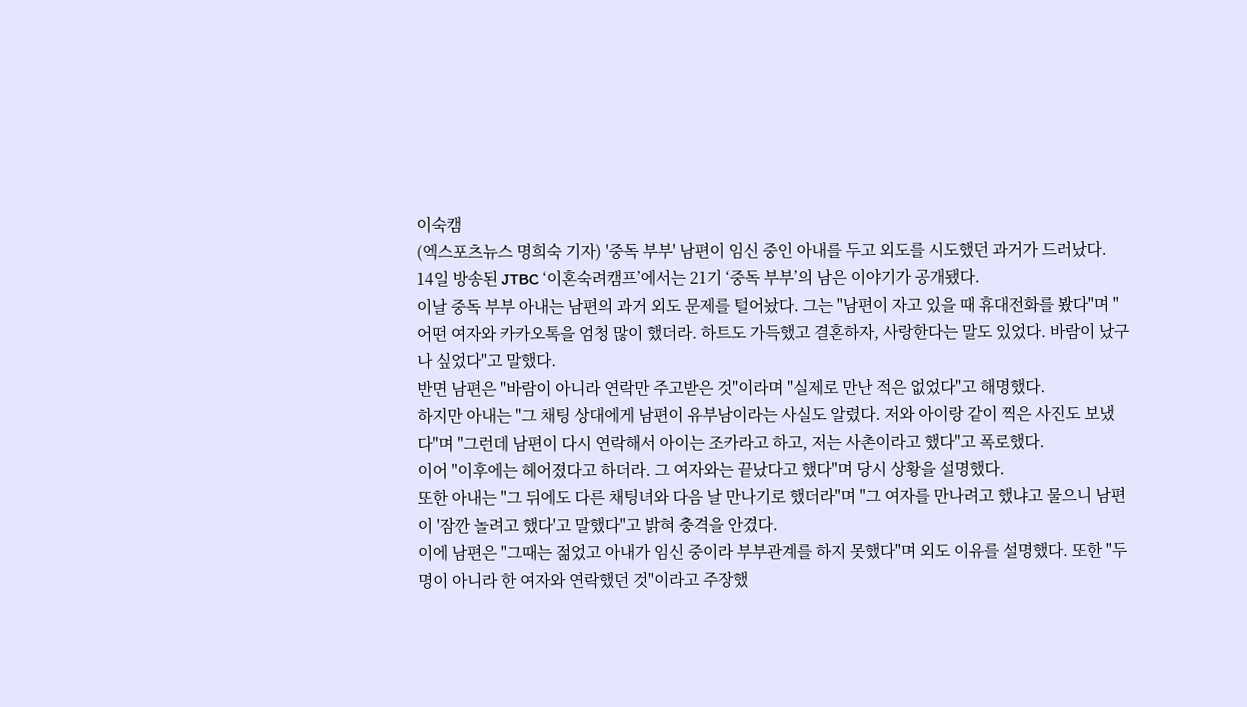이숙캠
(엑스포츠뉴스 명희숙 기자) '중독 부부' 남편이 임신 중인 아내를 두고 외도를 시도했던 과거가 드러났다.
14일 방송된 JTBC ‘이혼숙려캠프’에서는 21기 ‘중독 부부’의 남은 이야기가 공개됐다.
이날 중독 부부 아내는 남편의 과거 외도 문제를 털어놨다. 그는 "남편이 자고 있을 때 휴대전화를 봤다"며 "어떤 여자와 카카오톡을 엄청 많이 했더라. 하트도 가득했고 결혼하자, 사랑한다는 말도 있었다. 바람이 났구나 싶었다"고 말했다.
반면 남편은 "바람이 아니라 연락만 주고받은 것"이라며 "실제로 만난 적은 없었다"고 해명했다.
하지만 아내는 "그 채팅 상대에게 남편이 유부남이라는 사실도 알렸다. 저와 아이랑 같이 찍은 사진도 보냈다"며 "그런데 남편이 다시 연락해서 아이는 조카라고 하고, 저는 사촌이라고 했다"고 폭로했다.
이어 "이후에는 헤어졌다고 하더라. 그 여자와는 끝났다고 했다"며 당시 상황을 설명했다.
또한 아내는 "그 뒤에도 다른 채팅녀와 다음 날 만나기로 했더라"며 "그 여자를 만나려고 했냐고 물으니 남편이 '잠깐 놀려고 했다'고 말했다"고 밝혀 충격을 안겼다.
이에 남편은 "그때는 젊었고 아내가 임신 중이라 부부관계를 하지 못했다"며 외도 이유를 설명했다. 또한 "두 명이 아니라 한 여자와 연락했던 것"이라고 주장했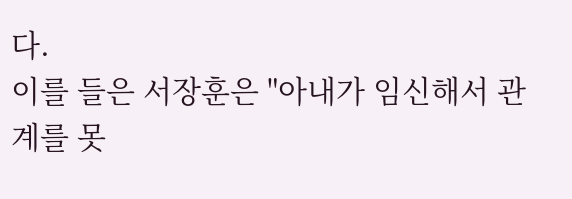다.
이를 들은 서장훈은 "아내가 임신해서 관계를 못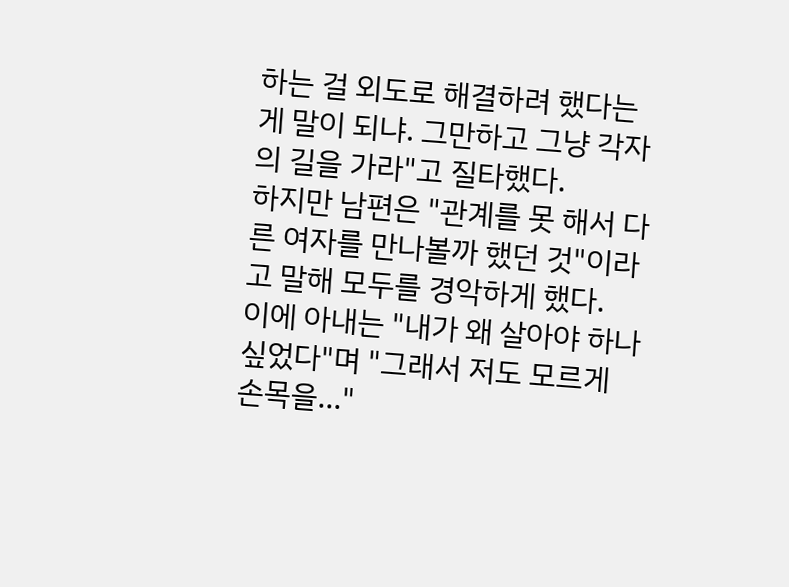하는 걸 외도로 해결하려 했다는 게 말이 되냐. 그만하고 그냥 각자의 길을 가라"고 질타했다.
하지만 남편은 "관계를 못 해서 다른 여자를 만나볼까 했던 것"이라고 말해 모두를 경악하게 했다.
이에 아내는 "내가 왜 살아야 하나 싶었다"며 "그래서 저도 모르게 손목을..."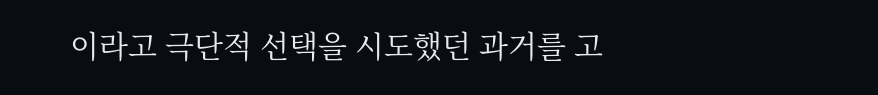이라고 극단적 선택을 시도했던 과거를 고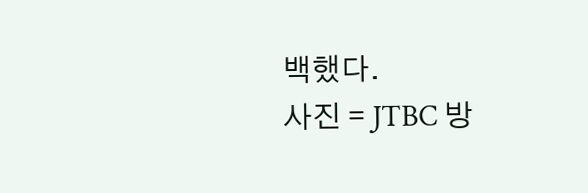백했다.
사진 = JTBC 방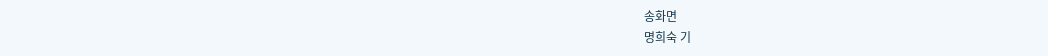송화면
명희숙 기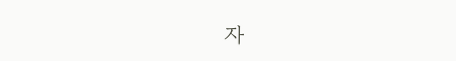자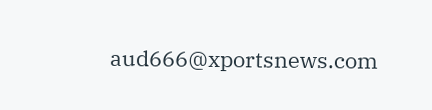aud666@xportsnews.com